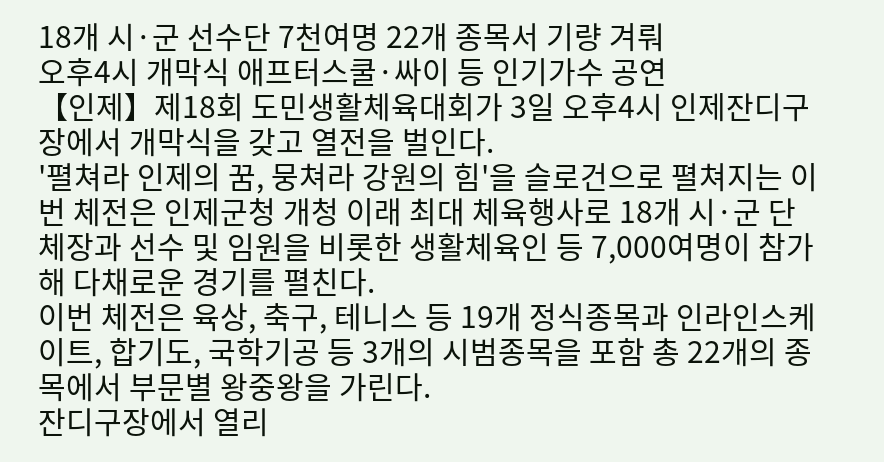18개 시·군 선수단 7천여명 22개 종목서 기량 겨뤄
오후4시 개막식 애프터스쿨·싸이 등 인기가수 공연
【인제】제18회 도민생활체육대회가 3일 오후4시 인제잔디구장에서 개막식을 갖고 열전을 벌인다.
'펼쳐라 인제의 꿈, 뭉쳐라 강원의 힘'을 슬로건으로 펼쳐지는 이번 체전은 인제군청 개청 이래 최대 체육행사로 18개 시·군 단체장과 선수 및 임원을 비롯한 생활체육인 등 7,000여명이 참가해 다채로운 경기를 펼친다.
이번 체전은 육상, 축구, 테니스 등 19개 정식종목과 인라인스케이트, 합기도, 국학기공 등 3개의 시범종목을 포함 총 22개의 종목에서 부문별 왕중왕을 가린다.
잔디구장에서 열리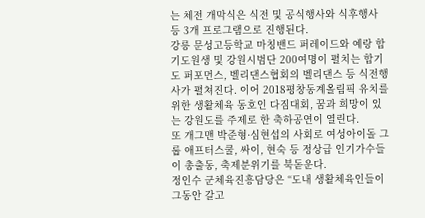는 체전 개막식은 식전 및 공식행사와 식후행사 등 3개 프로그램으로 진행된다.
강릉 문성고등학교 마칭밴드 퍼레이드와 예랑 합기도원생 및 강원시범단 200여명이 펼치는 합기도 퍼포먼스, 벨리댄스협회의 벨리댄스 등 식전행사가 펼쳐진다. 이어 2018평창동계올림픽 유치를 위한 생활체육 동호인 다짐대회, 꿈과 희망이 있는 강원도를 주제로 한 축하공연이 열린다.
또 개그맨 박준형·심현섭의 사회로 여성아이돌 그룹 애프터스쿨, 싸이, 현숙 등 정상급 인기가수들이 총출동, 축제분위기를 북돋운다.
정인수 군체육진흥담당은 “도내 생활체육인들이 그동안 갈고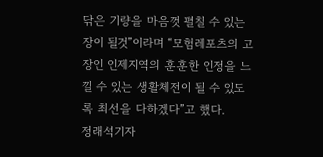닦은 기량을 마음껏 펼칠 수 있는 장이 될것”이라며 “모험레포츠의 고장인 인제지역의 훈훈한 인정을 느낄 수 있는 생활체전이 될 수 있도록 최선을 다하겠다”고 했다.
정래석기자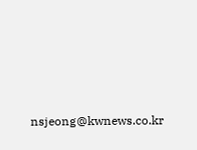nsjeong@kwnews.co.kr